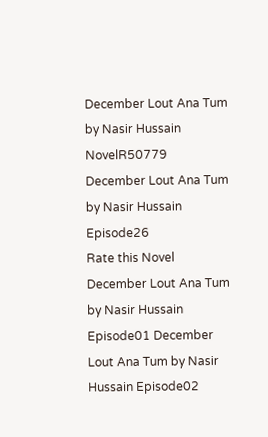December Lout Ana Tum by Nasir Hussain NovelR50779 December Lout Ana Tum by Nasir Hussain Episode26
Rate this Novel
December Lout Ana Tum by Nasir Hussain Episode01 December Lout Ana Tum by Nasir Hussain Episode02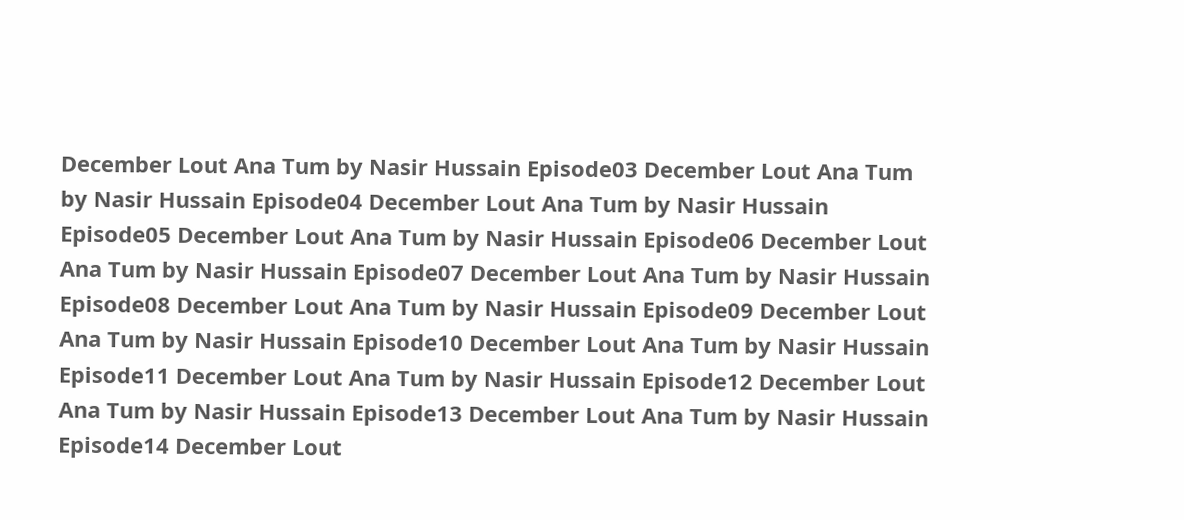December Lout Ana Tum by Nasir Hussain Episode03 December Lout Ana Tum by Nasir Hussain Episode04 December Lout Ana Tum by Nasir Hussain Episode05 December Lout Ana Tum by Nasir Hussain Episode06 December Lout Ana Tum by Nasir Hussain Episode07 December Lout Ana Tum by Nasir Hussain Episode08 December Lout Ana Tum by Nasir Hussain Episode09 December Lout Ana Tum by Nasir Hussain Episode10 December Lout Ana Tum by Nasir Hussain Episode11 December Lout Ana Tum by Nasir Hussain Episode12 December Lout Ana Tum by Nasir Hussain Episode13 December Lout Ana Tum by Nasir Hussain Episode14 December Lout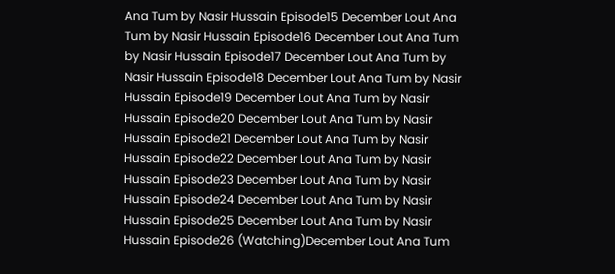Ana Tum by Nasir Hussain Episode15 December Lout Ana Tum by Nasir Hussain Episode16 December Lout Ana Tum by Nasir Hussain Episode17 December Lout Ana Tum by Nasir Hussain Episode18 December Lout Ana Tum by Nasir Hussain Episode19 December Lout Ana Tum by Nasir Hussain Episode20 December Lout Ana Tum by Nasir Hussain Episode21 December Lout Ana Tum by Nasir Hussain Episode22 December Lout Ana Tum by Nasir Hussain Episode23 December Lout Ana Tum by Nasir Hussain Episode24 December Lout Ana Tum by Nasir Hussain Episode25 December Lout Ana Tum by Nasir Hussain Episode26 (Watching)December Lout Ana Tum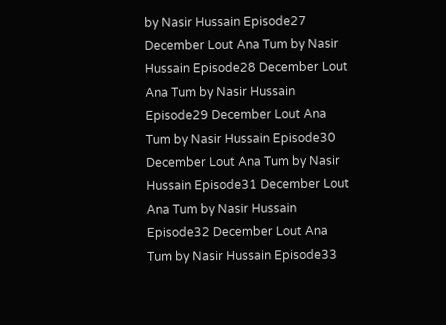by Nasir Hussain Episode27 December Lout Ana Tum by Nasir Hussain Episode28 December Lout Ana Tum by Nasir Hussain Episode29 December Lout Ana Tum by Nasir Hussain Episode30 December Lout Ana Tum by Nasir Hussain Episode31 December Lout Ana Tum by Nasir Hussain Episode32 December Lout Ana Tum by Nasir Hussain Episode33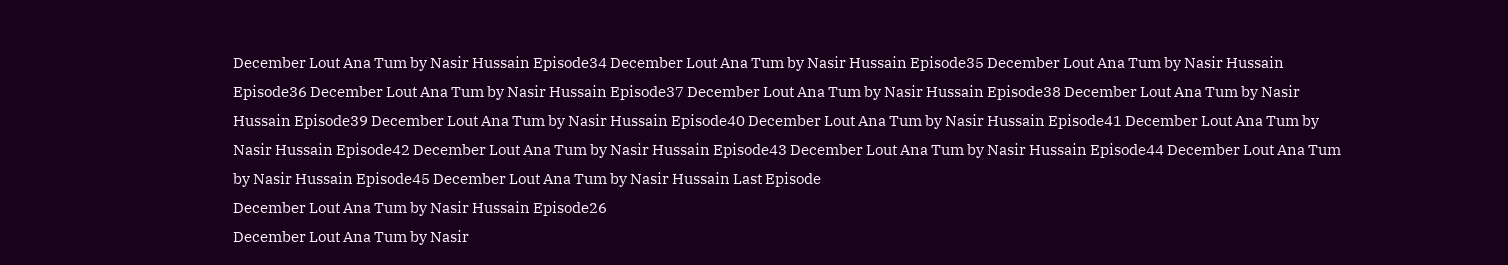December Lout Ana Tum by Nasir Hussain Episode34 December Lout Ana Tum by Nasir Hussain Episode35 December Lout Ana Tum by Nasir Hussain Episode36 December Lout Ana Tum by Nasir Hussain Episode37 December Lout Ana Tum by Nasir Hussain Episode38 December Lout Ana Tum by Nasir Hussain Episode39 December Lout Ana Tum by Nasir Hussain Episode40 December Lout Ana Tum by Nasir Hussain Episode41 December Lout Ana Tum by Nasir Hussain Episode42 December Lout Ana Tum by Nasir Hussain Episode43 December Lout Ana Tum by Nasir Hussain Episode44 December Lout Ana Tum by Nasir Hussain Episode45 December Lout Ana Tum by Nasir Hussain Last Episode
December Lout Ana Tum by Nasir Hussain Episode26
December Lout Ana Tum by Nasir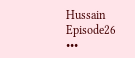Hussain Episode26
•••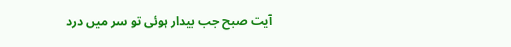آیت صبح جب بیدار ہوئی تو سر میں درد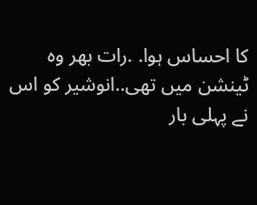کا احساس ہوا. .رات بهر وہ ٹینشن میں تهی..انوشیر کو اس نے پہلی بار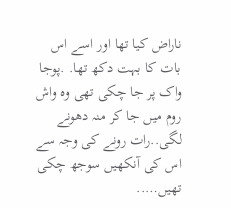ناراض کیا تها اور اسے اس بات کا بہت دکھ تها. .پوجا واک پر جا چکی تھی وہ واش روم میں جا کر منہ دهونے لگی..رات رونے کی وجہ سے اس کی آنکھیں سوجھ چکی تهیں…..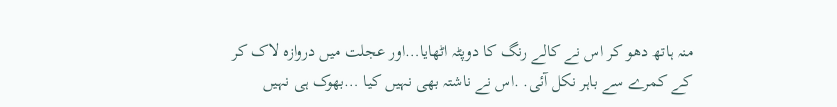منہ ہاتھ دهو کر اس نے کالے رنگ کا دوپٹہ اٹهایا…اور عجلت میں دروازہ لاک کر کے کمرے سے باہر نکل آئی. .اس نے ناشتہ بھی نہیں کیا …بهوک ہی نہیں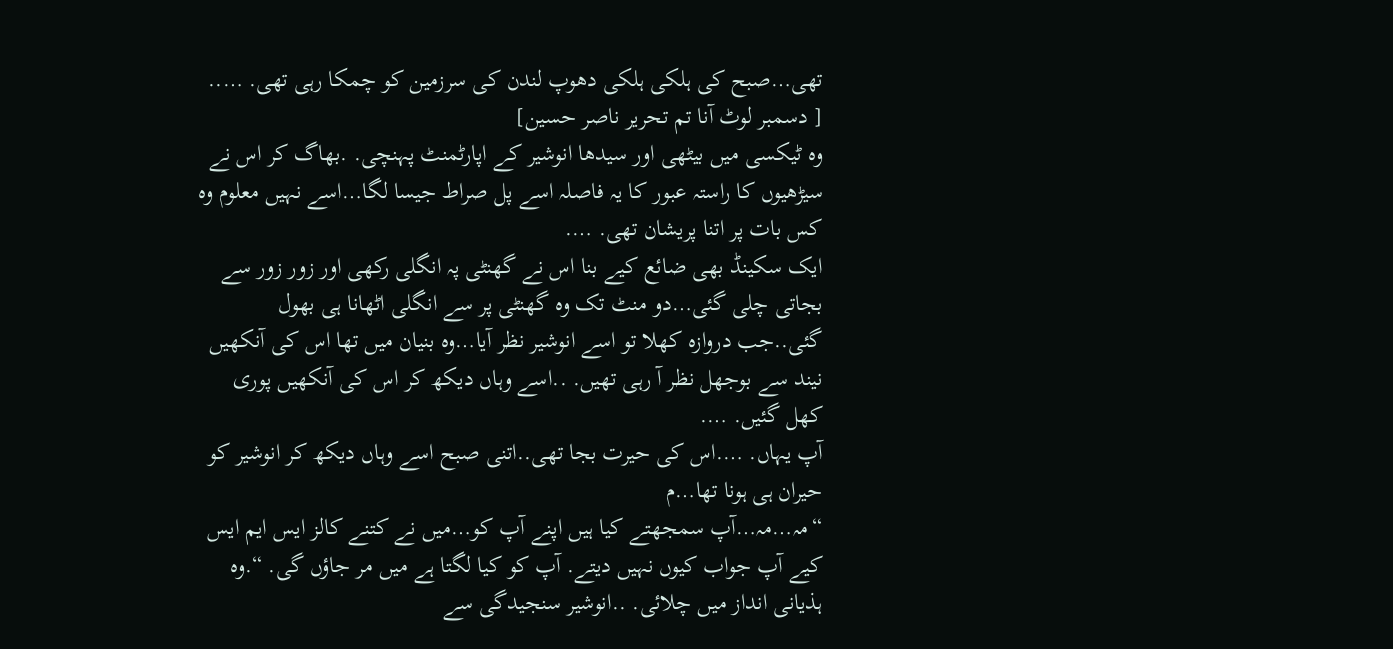تهی…صبح کی ہلکی ہلکی دهوپ لندن کی سرزمین کو چمکا رہی تھی. …..
[ دسمبر لوٹ آنا تم تحریر ناصر حسین]
وہ ٹیکسی میں بیٹهی اور سیدھا انوشیر کے اپارٹمنٹ پہنچی. .بهاگ کر اس نے سیڑھیوں کا راستہ عبور کا یہ فاصلہ اسے پل صراط جیسا لگا…اسے نہیں معلوم وہ کس بات پر اتنا پریشان تهی. ….
ایک سکینڈ بھی ضائع کیے بنا اس نے گهنٹی پہ انگلی رکهی اور زور زور سے بجاتی چلی گئی…دو منٹ تک وہ گهنٹی پر سے انگلی اٹهانا ہی بهول گئی..جب دروازہ کهلا تو اسے انوشیر نظر آیا…وہ بنیان میں تها اس کی آنکهیں نیند سے بوجھل نظر آ رہی تهیں. ..اسے وہاں دیکھ کر اس کی آنکهیں پوری کهل گئیں. ….
آپ یہاں. ….اس کی حیرت بجا تهی..اتنی صبح اسے وہاں دیکھ کر انوشیر کو حیران ہی ہونا تها…م
“مہ…مہ…آپ سمجهتے کیا ہیں اپنے آپ کو…میں نے کتنے کالز ایس ایم ایس کیے آپ جواب کیوں نہیں دیتے. آپ کو کیا لگتا ہے میں مر جاؤں گی. “.وہ ہذیانی انداز میں چلائی. ..انوشیر سنجیدگی سے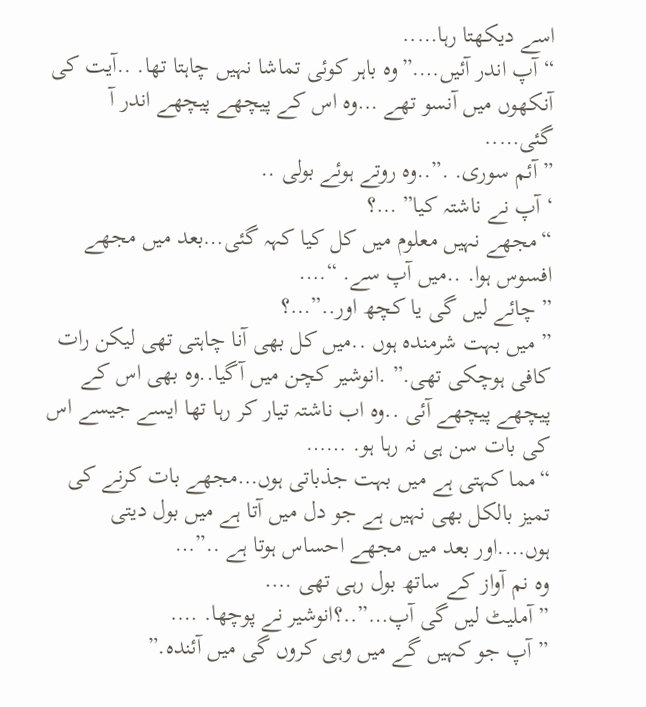اسے دیکهتا رہا…..
“آپ اندر آئیں….”وہ باہر کوئی تماشا نہیں چاہتا تھا. ..آیت کی آنکھوں میں آنسو تهے …وہ اس کے پیچھے پیچھے اندر آ گئی…..
” آئم سوری. .”..وہ روتے ہوئے بولی ..
‘ آپ نے ناشتہ کیا” …؟
“مجهے نہیں معلوم میں کل کیا کہہ گئی…بعد میں مجهے افسوس ہوا. ..میں آپ سے. “….
” چائے لیں گی یا کچھ اور..”…؟
” میں بہت شرمندہ ہوں ..میں کل بھی آنا چاہتی تهی لیکن رات کافی ہوچکی تھی.” .انوشیر کچن میں آگیا..وہ بھی اس کے پیچھے پیچھے آئی ..وہ اب ناشتہ تیار کر رہا تھا ایسے جیسے اس کی بات سن ہی نہ رہا ہو. ……
“مما کہتی ہے میں بہت جذباتی ہوں…مجهے بات کرنے کی تمیز بالکل بھی نہیں ہے جو دل میں آتا ہے میں بول دیتی ہوں….اور بعد میں مجهے احساس ہوتا ہے ..”…
وہ نم آواز کے ساتھ بول رہی تهی ….
” آملیٹ لیں گی آپ…”..؟انوشیر نے پوچها. ….
” آپ جو کہیں گے میں وہی کروں گی میں آئندہ.”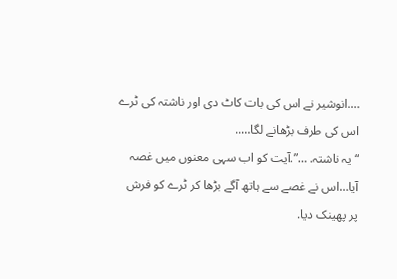….انوشیر نے اس کی بات کاٹ دی اور ناشتہ کی ٹرے اس کی طرف بڑهانے لگا…..
“یہ ناشتہ. …”.آیت کو اب سہی معنوں میں غصہ آیا…اس نے غصے سے ہاتھ آگے بڑها کر ٹرے کو فرش پر پهینک دیا.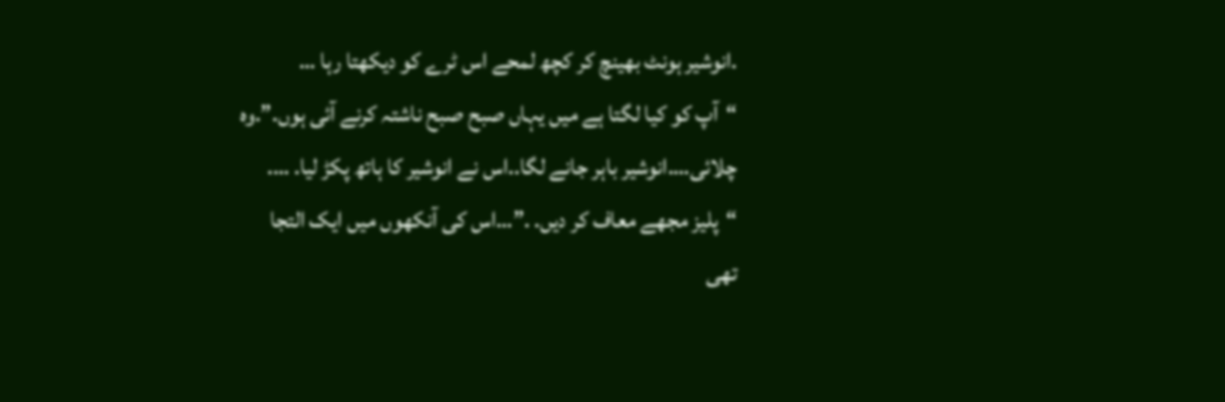.انوشیر ہونٹ بھینچ کر کچھ لمحے اس ٹرے کو دیکهتا رہا …
“آپ کو کیا لگتا ہے میں یہاں صبح صبح ناشتہ کرنے آئی ہوں.”.وہ چلائی….انوشیر باہر جانے لگا..اس نے انوشیر کا ہاتھ پکڑ لیا. ….
“پلیز مجهے معاف کر دیں. .”…اس کی آنکھوں میں ایک التجا تهی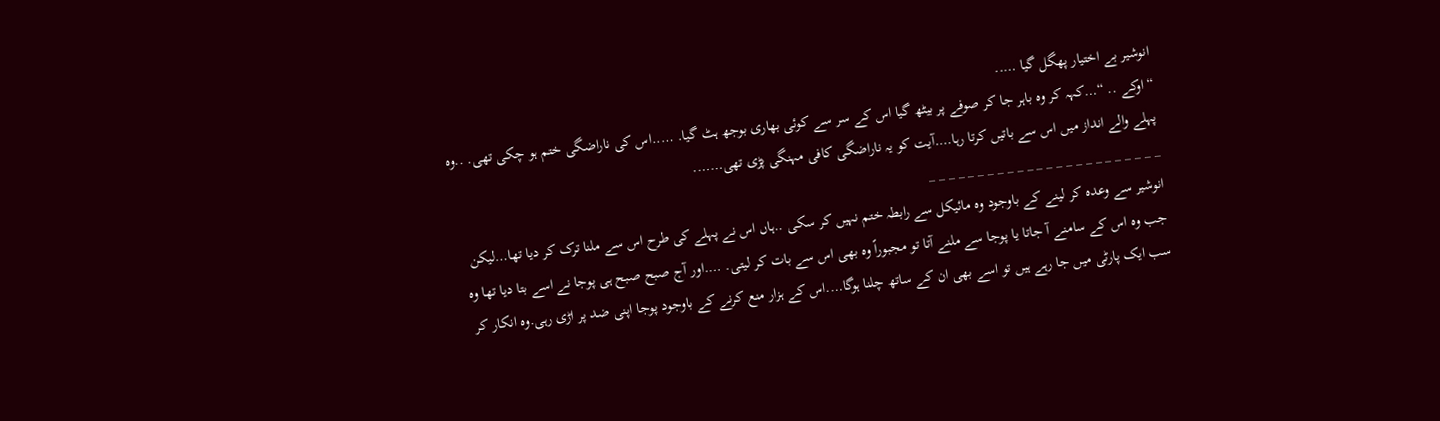انوشیر بے اختیار پهگل گیا …..
“اوکے .. “…کہہ کر وہ باہر جا کر صوفے پر بیٹھ گیا اس کے سر سے کوئی بهاری بوجھ ہٹ گیا. …..اس کی ناراضگی ختم ہو چکی تهی. ..وہ پہلے والے انداز میں اس سے باتیں کرتا رہا….آیت کو یہ ناراضگی کافی مہنگی پڑی تهی…….
_ _ _ _ _ _ _ _ _ _ _ _ _ _ _ _ _ _ _ _ _ _ _ _
انوشیر سے وعدہ کر لینے کے باوجود وہ مائیکل سے رابطہ ختم نہیں کر سکی ..ہاں اس نے پہلے کی طرح اس سے ملنا ترک کر دیا تها…لیکن جب وہ اس کے سامنے آ جاتا یا پوجا سے ملنے آتا تو مجبوراً وہ بھی اس سے بات کر لیتی. ….اور آج صبح صبح ہی پوجا نے اسے بتا دیا تها وہ سب ایک پارٹی میں جا رہے ہیں تو اسے بھی ان کے ساتھ چلنا ہوگا….اس کے ہزار منع کرنے کے باوجود پوجا اپنی ضد پر اڑی رہی.وہ انکار کر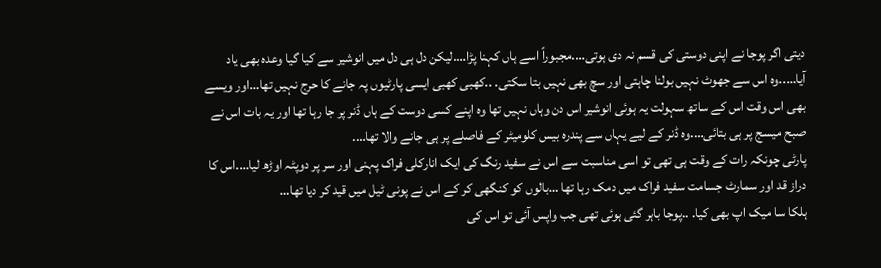دیتی اگر پوجا نے اپنی دوستی کی قسم نہ دی ہوتی….مجبوراً اسے ہاں کہنا پڑا….لیکن دل ہی دل میں انوشیر سے کیا گیا وعدہ بھی یاد آیا…..وہ اس سے جهوٹ نہیں بولنا چاہتی اور سچ بهی نہیں بتا سکتی. ..کهبی کهبی ایسی پارٹیوں پہ جانے کا حرج نہیں تها…اور ویسے بھی اس وقت اس کے ساتھ سہولت یہ ہوئی انوشیر اس دن وہاں نہیں تها وہ اپنے کسی دوست کے ہاں ڈنر پر جا رہا تها اور یہ بات اس نے صبح میسج پر ہی بتائی….وہ ڈنر کے لیے یہاں سے پندرہ بیس کلومیٹر کے فاصلے پر ہی جانے والا تها….
پارٹی چونکہ رات کے وقت ہی تهی تو اسی مناسبت سے اس نے سفید رنگ کی ایک انارکلی فراک پہنی اور سر پر دوپٹہ اوڑھ لیا….اس کا دراز قد اور سمارٹ جسامت سفید فراک میں دمک رہا تها …بالوں کو کنگھی کر کے اس نے پونی ٹیل میں قید کر دیا تها…
ہلکا سا میک اپ بھی کیا. ..پوجا باہر گئی ہوئی تھی جب واپس آئی تو اس کی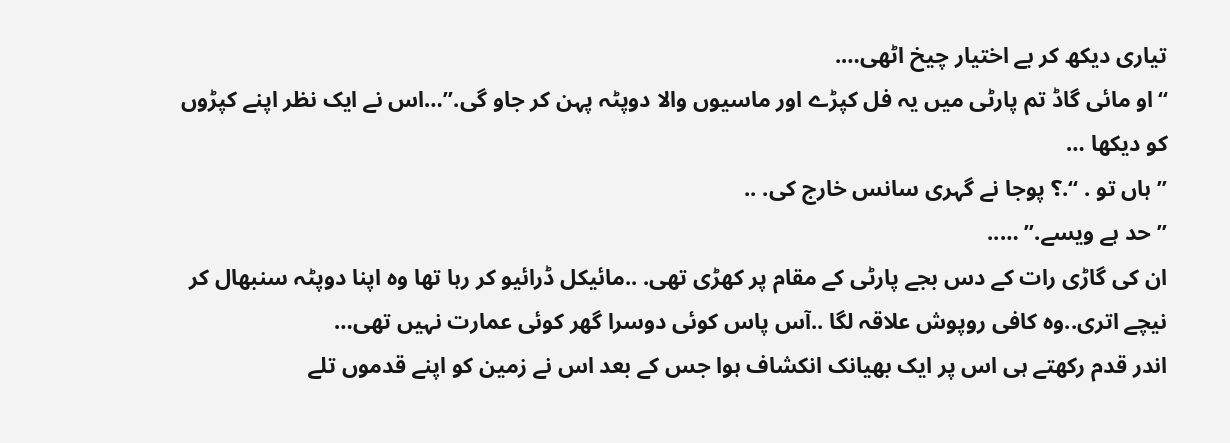تیاری دیکھ کر بے اختیار چیخ اٹهی….
“او مائی گاڈ تم پارٹی میں یہ فل کپڑے اور ماسیوں والا دوپٹہ پہن کر جاو گی.”…اس نے ایک نظر اپنے کپڑوں کو دیکها …
” ہاں تو . “.؟ پوجا نے گہری سانس خارج کی. ..
” حد ہے ویسے.” …..
ان کی گاڑی رات کے دس بجے پارٹی کے مقام پر کهڑی تهی. ..مائیکل ڈرائیو کر رہا تھا وہ اپنا دوپٹہ سنبهال کر نیچے اتری..وہ کافی روپوش علاقہ لگا ..آس پاس کوئی دوسرا گهر کوئی عمارت نہیں تهی…
اندر قدم رکهتے ہی اس پر ایک بهیانک انکشاف ہوا جس کے بعد اس نے زمین کو اپنے قدموں تلے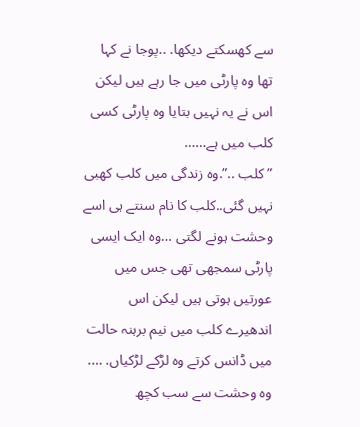سے کهسکتے دیکها. ..پوجا نے کہا تها وہ پارٹی میں جا رہے ہیں لیکن اس نے یہ نہیں بتایا وہ پارٹی کسی کلب میں ہے……
” کلب ..”.وہ زندگی میں کلب کهبی نہیں گئی..کلب کا نام سنتے ہی اسے وحشت ہونے لگتی …وہ ایک ایسی پارٹی سمجهی تهی جس میں عورتیں ہوتی ہیں لیکن اس اندهیرے کلب میں نیم برہنہ حالت میں ڈانس کرتے وہ لڑکے لڑکیاں. ….
وہ وحشت سے سب کچھ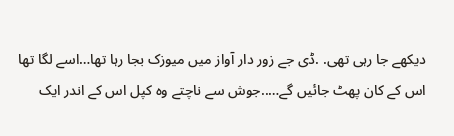دیکهے جا رہی تھی. .ڈی جے زور دار آواز میں میوزک بجا رہا تها…اسے لگا تها اس کے کان پهٹ جائیں گے…..جوش سے ناچتے وہ کپل اس کے اندر ایک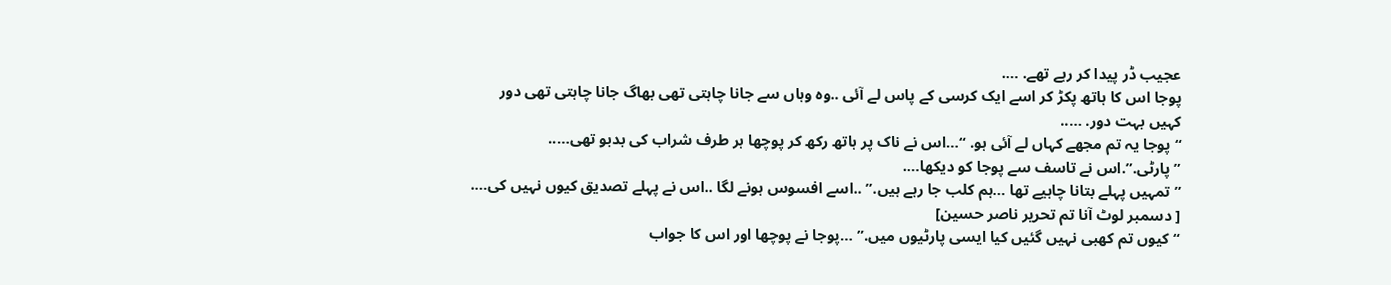عجیب ڈر پیدا کر رہے تھے. ….
پوجا اس کا ہاتھ پکڑ کر اسے ایک کرسی کے پاس لے آئی ..وہ وہاں سے جانا چاہتی تھی بهاگ جانا چاہتی تھی دور کہیں بہت دور. …..
“پوجا یہ تم مجهے کہاں لے آئی ہو. “…اس نے ناک پر ہاتھ رکھ کر پوچها ہر طرف شراب کی بدبو تهی…..
” پارٹی.”.اس نے تاسف سے پوجا کو دیکها….
” تمہیں پہلے بتانا چاہیے تها …ہم کلب جا رہے ہیں.” ..اسے افسوس ہونے لگا ..اس نے پہلے تصدیق کیوں نہیں کی….
[ دسمبر لوٹ آنا تم تحریر ناصر حسین]
“کیوں تم کهبی نہیں گئیں کیا ایسی پارٹیوں میں.” …پوجا نے پوچها اور اس کا جواب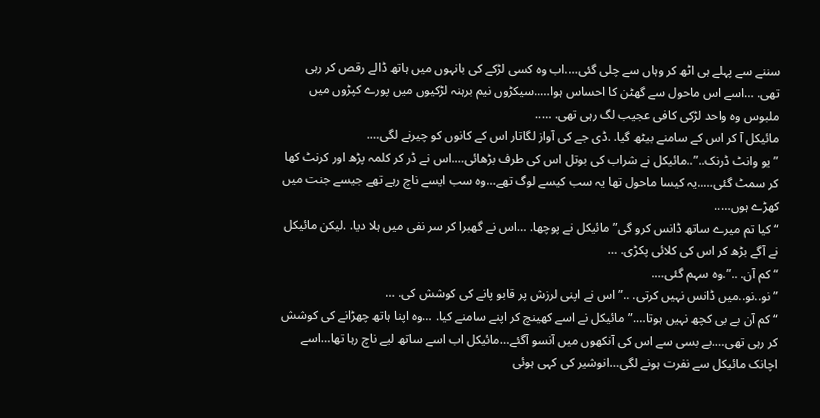سننے سے پہلے ہی اٹھ کر وہاں سے چلی گئی….اب وہ کسی لڑکے کی بانہوں میں ہاتھ ڈالے رقص کر رہی تهی. …اسے اس ماحول سے گهٹن کا احساس ہوا…..سیکڑوں نیم برہنہ لڑکیوں میں پورے کپڑوں میں ملبوس وہ واحد لڑکی کافی عجیب لگ رہی تھی. …..
مائیکل آ کر اس کے سامنے بیٹھ گیا. .ڈی جے کی آواز لگاتار اس کے کانوں کو چیرنے لگی….
” یو وانٹ ڈرنک..”..مائیکل نے شراب کی بوتل اس کی طرف بڑهائی….اس نے ڈر کر کلمہ پڑھ اور کرنٹ کها کر سمٹ گئی…..یہ کیسا ماحول تها یہ سب کیسے لوگ تهے…وہ سب ایسے ناچ رہے تھے جیسے جنت میں کهڑے ہوں…..
“کیا تم میرے ساتھ ڈانس کرو گی” مائیکل نے پوچها. …اس نے گهبرا کر سر نفی میں ہلا دیا. .لیکن مائیکل نے آگے بڑھ کر اس کی کلائی پکڑی. …
“کم آن. ..”.وہ سہم گئی….
” نو..نو..میں ڈانس نہیں کرتی. ..”اس نے اپنی لرزش پر قابو پانے کی کوشش کی. …
“کم آن بے بی کچھ نہیں ہوتا….”مائیکل نے اسے کهینچ کر اپنے سامنے کیا. …وہ اپنا ہاتھ چهڑانے کی کوشش کر رہی تهی….بے بسی سے اس کی آنکھوں میں آنسو آگئے…مائیکل اب اسے ساتھ لیے ناچ رہا تها…اسے اچانک مائیکل سے نفرت ہونے لگی…انوشیر کی کہی ہوئی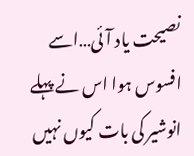نصیحت یاد آئی…اسے افسوس ہوا اس نے پہلے انوشیر کی بات کیوں نہیں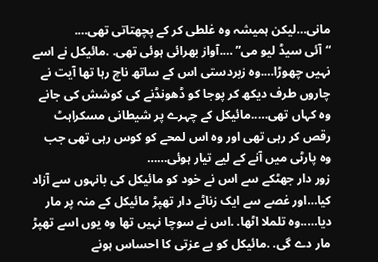مانی…لیکن ہمیشہ وہ غلطی کر کے پچھتاتی تهی….
“آئی سیڈ لیو می” ….آواز بهرائی ہوئی تهی. .مائیکل نے اسے نہیں چهوڑا….وہ زبردستی اس کے ساتھ ناچ رہا تھا آیت نے چاروں طرف دیکھ کر پوجا کو ڈهونڈنے کی کوشش کی جانے وہ کہاں تهی…..مائیکل کے چہرے پر شیطانی مسکراہٹ رقص کر رہی تهی اور وہ اس لمحے کو کوس رہی تھی جب وہ پارٹی میں آنے کے لیے تیار ہوئی……
زور دار جهٹکے سے اس نے خود کو مائیکل کی بانہوں سے آزاد کیا…اور غصے سے ایک زناٹے دار تهپڑ مائیکل کے منہ پر مار دیا…..وہ تلملا اٹها. .اس نے سوچا نہیں تها وہ یوں اسے تهپڑ مار دے گی. .مائیکل کو بے عزتی کا احساس ہونے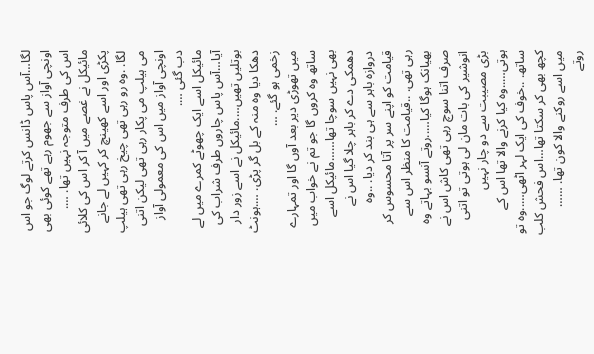لگا…آس پاس ڈانس کرتے لوگ جو اس اونچی آواز سے جهوم رہے تھے کوئی بھی اس کی طرف متوجہ نہیں تها. ….
مائیکل نے غصے میں آ کر اس کی کلائی پکڑی اور اسے کهینچ کر کہیں لے جانے لگا. .وہ رو رہی تھی چیخ رہی تھی ہیلپ می ہیلپ می پکار رہی تهی لیکن اتنی اونچی آواز میں اس کی معمولی آواز دب گئی ….
مائیکل اسے ایک چهوٹے کمرے میں لے آیا…آس پاس چاروں طرف شراب کی بوتلیں تهیں….مائیکل نے اسے زور دار دهکا دیا وہ منہ کے بل گر پڑی. ….ہونٹ زخمی ہو گئے. …
میں تهوڑی دیر بعد آوں گا اور تمہارے ساتھ وہ کروں گا جو تم نے خواب میں بھی نہیں سوچا تها……مائیکل اسے دهمکی دے کر باہر چلا گیا اس نے دروازہ باہر سے ہی بند کر دیا. ..وہ قیامت کو اپنے سر پر آتا محسوس کر رہی تهی. ..قیامت کا منظر اس سے بهیانک ہوگا کیا…..روتے آنسو بہاتے وہ صرف اتنا سوچ رہی تھی کاش اس نے انوشیر کی بات مان لی ہوتی تو اتنی بڑی مصیبت سے دو چار نہیں ہوتی…..وہ کیا کرنے والا تها اس کے ساتھ. ..خوف کی ایک لہر اٹهی…..وہ تو کچھ بھی کر سکتا تها…اس فحش کلب میں اسے روکنے والا کون تها. ……
روتے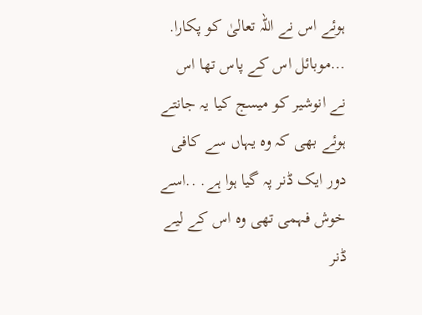ہوئے اس نے اللہ تعالیٰ کو پکارا. …موبائل اس کے پاس تها اس نے انوشیر کو میسج کیا یہ جانتے ہوئے بھی کہ وہ یہاں سے کافی دور ایک ڈنر پہ گیا ہوا ہے. ..اسے خوش فہمی تهی وہ اس کے لیے ڈنر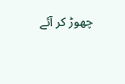چهوڑ کر آئے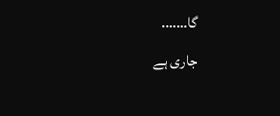گا…….
جاری ہے